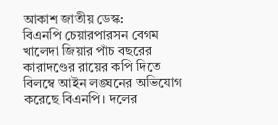আকাশ জাতীয় ডেস্ক:
বিএনপি চেয়ারপারসন বেগম খালেদা জিয়ার পাঁচ বছরের কারাদণ্ডের রায়ের কপি দিতে বিলম্বে আইন লঙ্ঘনের অভিযোগ করেছে বিএনপি। দলের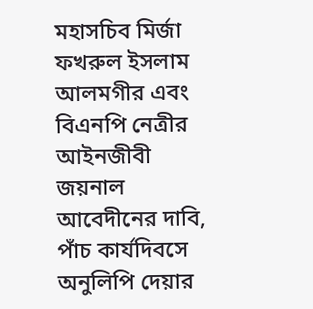মহাসচিব মির্জা ফখরুল ইসলাম আলমগীর এবং বিএনপি নেত্রীর আইনজীবী জয়নাল আবেদীনের দাবি, পাঁচ কার্যদিবসে অনুলিপি দেয়ার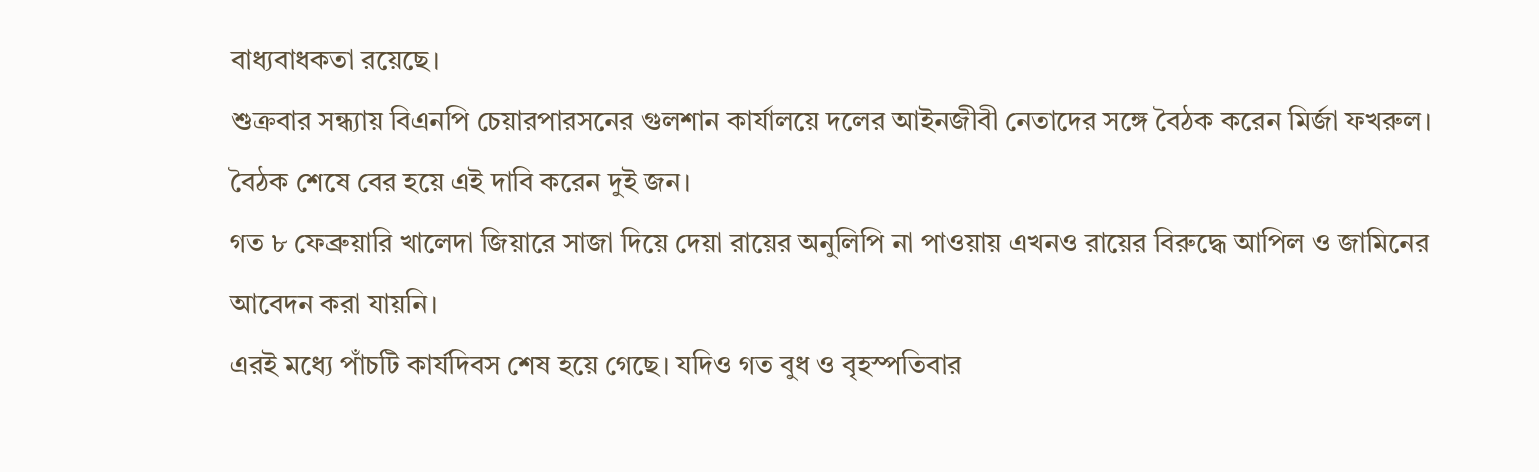বাধ্যবাধকতা রয়েছে।
শুক্রবার সন্ধ্যায় বিএনপি চেয়ারপারসনের গুলশান কার্যালয়ে দলের আইনজীবী নেতাদের সঙ্গে বৈঠক করেন মির্জা ফখরুল। বৈঠক শেষে বের হয়ে এই দাবি করেন দুই জন।
গত ৮ ফেব্রুয়ারি খালেদা জিয়ারে সাজা দিয়ে দেয়া রায়ের অনুলিপি না পাওয়ায় এখনও রায়ের বিরুদ্ধে আপিল ও জামিনের আবেদন করা যায়নি।
এরই মধ্যে পাঁচটি কার্যদিবস শেষ হয়ে গেছে। যদিও গত বুধ ও বৃহস্পতিবার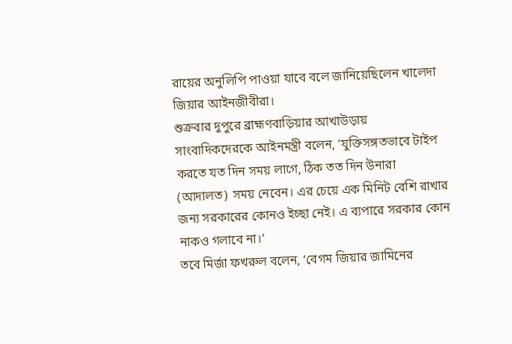রায়ের অনুলিপি পাওয়া যাবে বলে জানিয়েছিলেন খালেদা জিয়ার আইনজীবীরা।
শুক্রবার দুপুরে ব্রাহ্মণবাড়িয়ার আখাউড়ায় সাংবাদিকদেরকে আইনমন্ত্রী বলেন, ‘যুক্তিসঙ্গতভাবে টাইপ করতে যত দিন সময় লাগে, ঠিক তত দিন উনারা (আদালত) সময় নেবেন। এর চেয়ে এক মিনিট বেশি রাখার জন্য সরকারের কোনও ইচ্ছা নেই। এ ব্যপারে সরকার কোন নাকও গলাবে না।’
তবে মির্জা ফখরুল বলেন, ‘বেগম জিয়ার জামিনের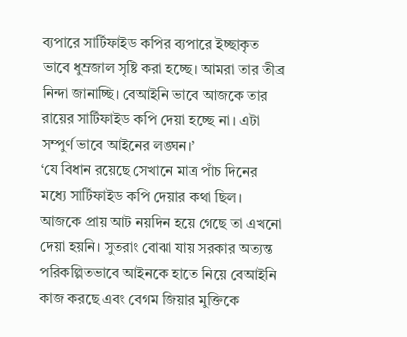ব্যপারে সার্টিফাইড কপির ব্যপারে ইচ্ছাকৃত ভাবে ধুম্রজাল সৃষ্টি করা হচ্ছে। আমরা তার তীব্র নিন্দা জানাচ্ছি। বেআইনি ভাবে আজকে তার রায়ের সার্টিফাইড কপি দেয়া হচ্ছে না। এটা সম্পুর্ণ ভাবে আইনের লঙ্ঘন।’
‘যে বিধান রয়েছে সেখানে মাত্র পাঁচ দিনের মধ্যে সার্টিফাইড কপি দেয়ার কথা ছিল। আজকে প্রায় আট নয়দিন হয়ে গেছে তা এখনো দেয়া হয়নি। সুতরাং বোঝা যায় সরকার অত্যন্ত পরিকল্পিতভাবে আইনকে হাতে নিয়ে বেআইনি কাজ করছে এবং বেগম জিয়ার মুক্তিকে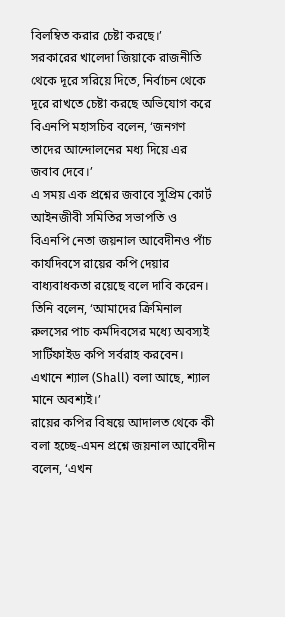বিলম্বিত করার চেষ্টা করছে।’
সরকারের খালেদা জিয়াকে রাজনীতি থেকে দূরে সরিয়ে দিতে, নির্বাচন থেকে দূরে রাখতে চেষ্টা করছে অভিযোগ করে বিএনপি মহাসচিব বলেন, ‘জনগণ তাদের আন্দোলনের মধ্য দিয়ে এর জবাব দেবে।’
এ সময় এক প্রশ্নের জবাবে সুপ্রিম কোর্ট আইনজীবী সমিতির সভাপতি ও বিএনপি নেতা জয়নাল আবেদীনও পাঁচ কার্যদিবসে রায়ের কপি দেয়ার বাধ্যবাধকতা রয়েছে বলে দাবি করেন। তিনি বলেন, ‘আমাদের ক্রিমিনাল রুলসের পাচ কর্মদিবসের মধ্যে অবস্যই সার্টিফাইড কপি সর্বরাহ করবেন। এখানে শ্যাল (Shall) বলা আছে, শ্যাল মানে অবশ্যই।’
রায়ের কপির বিষয়ে আদালত থেকে কী বলা হচ্ছে-এমন প্রশ্নে জয়নাল আবেদীন বলেন, ‘এখন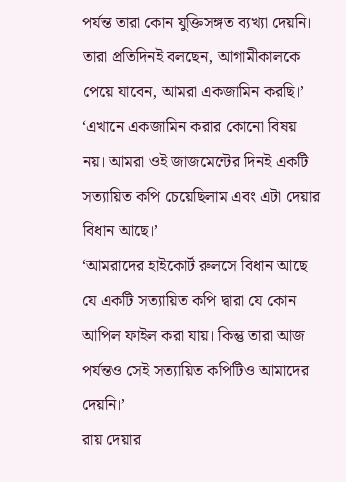পর্যন্ত তারা কোন যুক্তিসঙ্গত ব্যখ্যা দেয়নি। তারা প্রতিদিনই বলছেন, আগামীকালকে পেয়ে যাবেন, আমরা একজামিন করছি।’
‘এখানে একজামিন করার কোনো বিষয় নয়। আমরা ওই জাজমেন্টের দিনই একটি সত্যায়িত কপি চেয়েছিলাম এবং এটা দেয়ার বিধান আছে।’
‘আমরাদের হাইকোর্ট রুলসে বিধান আছে যে একটি সত্যায়িত কপি দ্বারা যে কোন আপিল ফাইল করা যায়। কিন্তু তারা আজ পর্যন্তও সেই সত্যায়িত কপিটিও আমাদের দেয়নি।’
রায় দেয়ার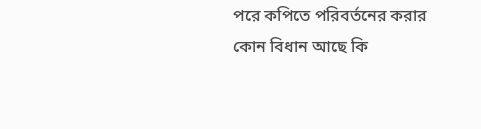পরে কপিতে পরিবর্তনের করার কোন বিধান আছে কি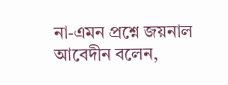না-এমন প্রশ্নে জয়নাল আবেদীন বলেন,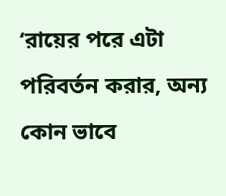‘রায়ের পরে এটা পরিবর্তন করার, অন্য কোন ভাবে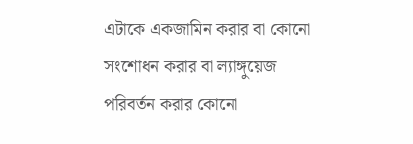এটাকে একজামিন করার বা কোনো সংশোধন করার বা ল্যাঙ্গুয়েজ পরিবর্তন করার কোনো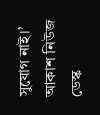সুযোগ নাই।’
আকাশ নিউজ ডেস্ক